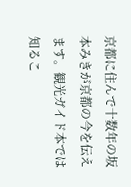京都に住んで十数年の坂本みきが京都の今を伝えます。観光ガイド本では知るこ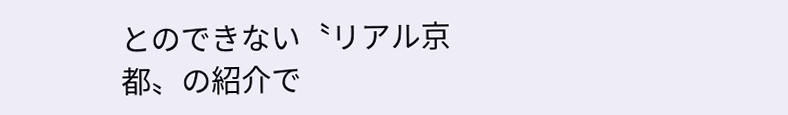とのできない〝リアル京都〟の紹介で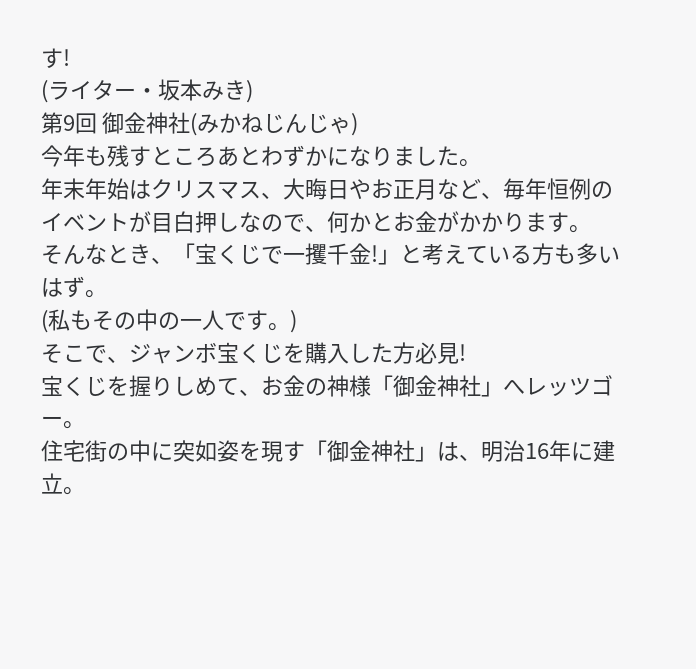す!
(ライター・坂本みき)
第9回 御金神社(みかねじんじゃ)
今年も残すところあとわずかになりました。
年末年始はクリスマス、大晦日やお正月など、毎年恒例のイベントが目白押しなので、何かとお金がかかります。
そんなとき、「宝くじで一攫千金!」と考えている方も多いはず。
(私もその中の一人です。)
そこで、ジャンボ宝くじを購入した方必見!
宝くじを握りしめて、お金の神様「御金神社」へレッツゴー。
住宅街の中に突如姿を現す「御金神社」は、明治16年に建立。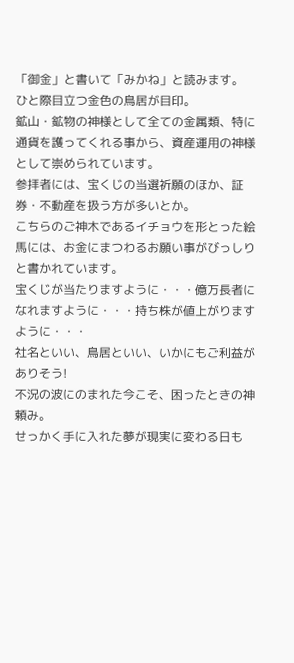「御金」と書いて「みかね」と読みます。
ひと際目立つ金色の鳥居が目印。
鉱山・鉱物の神様として全ての金属類、特に通貨を護ってくれる事から、資産運用の神様として崇められています。
参拝者には、宝くじの当選祈願のほか、証券・不動産を扱う方が多いとか。
こちらのご神木であるイチョウを形とった絵馬には、お金にまつわるお願い事がびっしりと書かれています。
宝くじが当たりますように・・・億万長者になれますように・・・持ち株が値上がりますように・・・
社名といい、鳥居といい、いかにもご利益がありそう!
不況の波にのまれた今こそ、困ったときの神頼み。
せっかく手に入れた夢が現実に変わる日も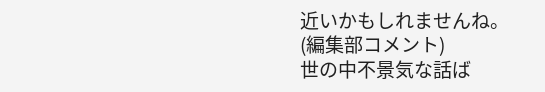近いかもしれませんね。
(編集部コメント)
世の中不景気な話ば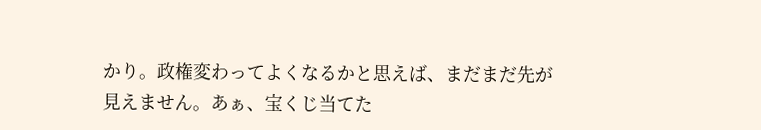かり。政権変わってよくなるかと思えば、まだまだ先が見えません。あぁ、宝くじ当てた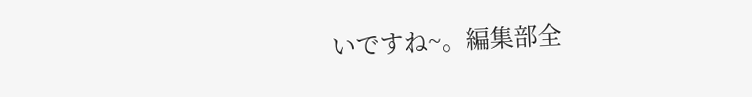いですね~。編集部全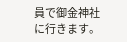員で御金神社に行きます。